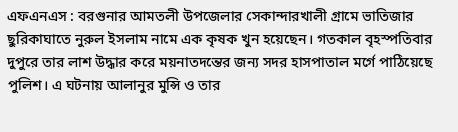এফএনএস : বরগুনার আমতলী উপজেলার সেকান্দারখালী গ্রামে ভাতিজার ছুরিকাঘাতে নুরুল ইসলাম নামে এক কৃষক খুন হয়েছেন। গতকাল বৃহস্পতিবার দুপুরে তার লাশ উদ্ধার করে ময়নাতদন্তের জন্য সদর হাসপাতাল মর্গে পাঠিয়েছে পুলিশ। এ ঘটনায় আলানুর মুন্সি ও তার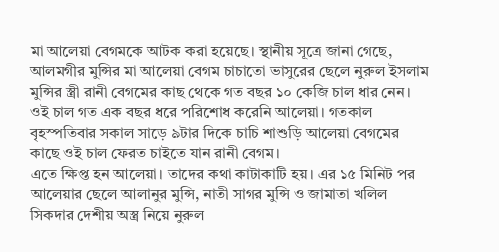মা আলেয়া বেগমকে আটক করা হয়েছে। স্থানীয় সূত্রে জানা গেছে, আলমগীর মুন্সির মা আলেয়া বেগম চাচাতো ভাসুরের ছেলে নুরুল ইসলাম মুন্সির স্ত্রী রানী বেগমের কাছ থেকে গত বছর ১০ কেজি চাল ধার নেন। ওই চাল গত এক বছর ধরে পরিশোধ করেনি আলেয়া। গতকাল বৃহস্পতিবার সকাল সাড়ে ৯টার দিকে চাচি শাশুড়ি আলেয়া বেগমের কাছে ওই চাল ফেরত চাইতে যান রানী বেগম।
এতে ক্ষিপ্ত হন আলেয়া। তাদের কথা কাটাকাটি হয়। এর ১৫ মিনিট পর আলেয়ার ছেলে আলানুর মুন্সি, নাতী সাগর মুন্সি ও জামাতা খলিল সিকদার দেশীয় অস্ত্র নিয়ে নুরুল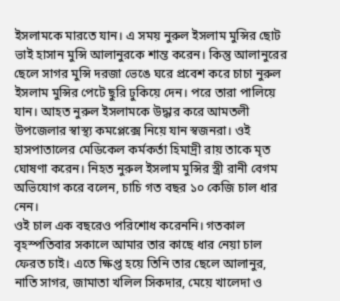ইসলামকে মারতে যান। এ সময় নুরুল ইসলাম মুন্সির ছোট ভাই হাসান মুন্সি আলানুরকে শান্ত করেন। কিন্তু আলানুরের ছেলে সাগর মুন্সি দরজা ভেঙে ঘরে প্রবেশ করে চাচা নুরুল ইসলাম মুন্সির পেটে ছুরি ঢুকিয়ে দেন। পরে তারা পালিয়ে যান। আহত নুরুল ইসলামকে উদ্ধার করে আমতলী উপজেলার স্বাস্থ্য কমপ্লেক্সে নিয়ে যান স্বজনরা। ওই হাসপাতালের মেডিকেল কর্মকর্তা হিমাদ্রী রায় তাকে মৃত ঘোষণা করেন। নিহত নুরুল ইসলাম মুন্সির স্ত্রী রানী বেগম অভিযোগ করে বলেন, চাচি গত বছর ১০ কেজি চাল ধার নেন।
ওই চাল এক বছরেও পরিশোধ করেননি। গতকাল বৃহস্পতিবার সকালে আমার তার কাছে ধার নেয়া চাল ফেরত চাই। এতে ক্ষিপ্ত হয়ে তিনি তার ছেলে আলানুর, নাতি সাগর, জামাতা খলিল সিকদার, মেয়ে খালেদা ও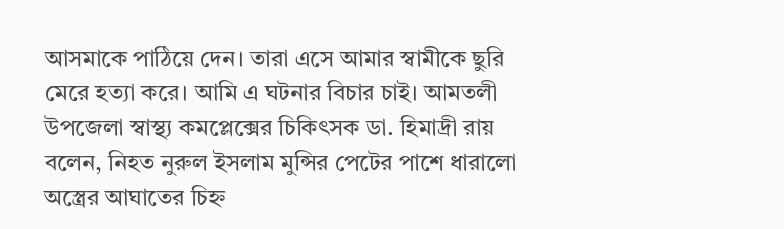আসমাকে পাঠিয়ে দেন। তারা এসে আমার স্বামীকে ছুরি মেরে হত্যা করে। আমি এ ঘটনার বিচার চাই। আমতলী উপজেলা স্বাস্থ্য কমপ্লেক্সের চিকিৎসক ডা. হিমাদ্রী রায় বলেন, নিহত নুরুল ইসলাম মুন্সির পেটের পাশে ধারালো অস্ত্রের আঘাতের চিহ্ন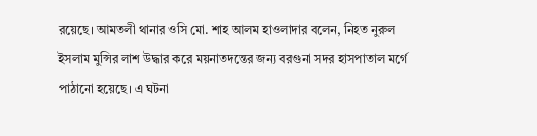রয়েছে। আমতলী থানার ওসি মো. শাহ আলম হাওলাদার বলেন, নিহত নুরুল ইসলাম মুন্সির লাশ উদ্ধার করে ময়নাতদন্তের জন্য বরগুনা সদর হাসপাতাল মর্গে পাঠানো হয়েছে। এ ঘটনা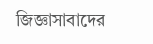জিজ্ঞাসাবাদের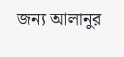জন্য আলানুর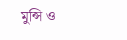মুন্সি ও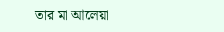তার মা আলেয়া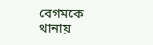বেগমকে থানায়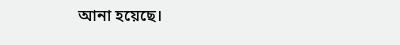আনা হয়েছে।